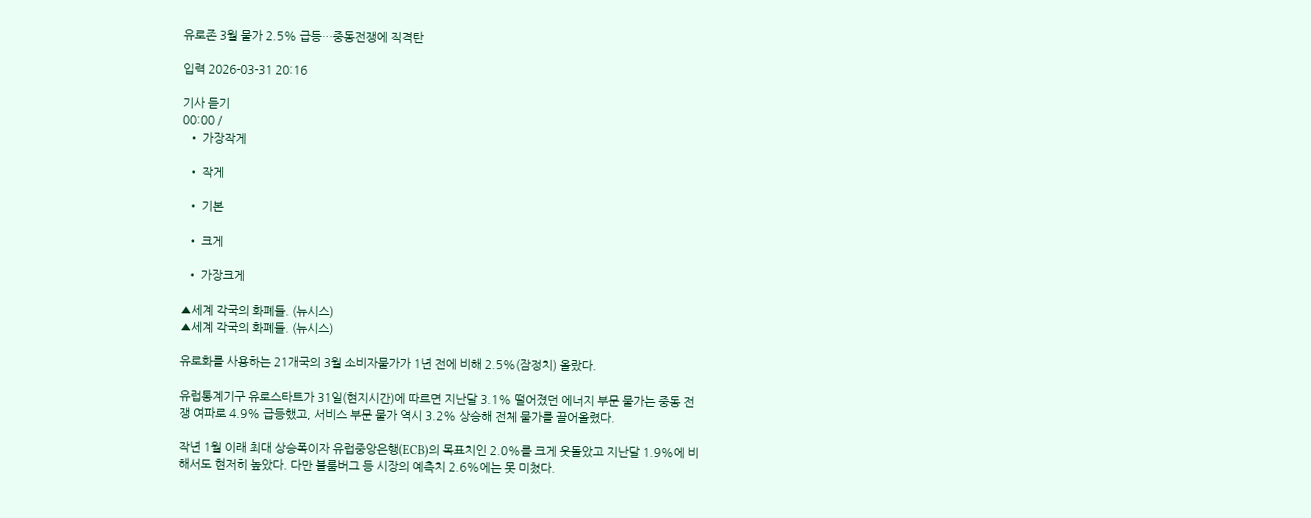유로존 3월 물가 2.5% 급등…중동전쟁에 직격탄

입력 2026-03-31 20:16

기사 듣기
00:00 /
  • 가장작게

  • 작게

  • 기본

  • 크게

  • 가장크게

▲세계 각국의 화폐들. (뉴시스)
▲세계 각국의 화폐들. (뉴시스)

유로화를 사용하는 21개국의 3월 소비자물가가 1년 전에 비해 2.5%(잠정치) 올랐다.

유럽통계기구 유로스타트가 31일(현지시간)에 따르면 지난달 3.1% 떨어졌던 에너지 부문 물가는 중동 전쟁 여파로 4.9% 급등했고, 서비스 부문 물가 역시 3.2% 상승해 전체 물가를 끌어올렸다.

작년 1월 이래 최대 상승폭이자 유럽중앙은행(ECB)의 목표치인 2.0%를 크게 웃돌았고 지난달 1.9%에 비해서도 현저히 높았다. 다만 블룸버그 등 시장의 예측치 2.6%에는 못 미쳤다.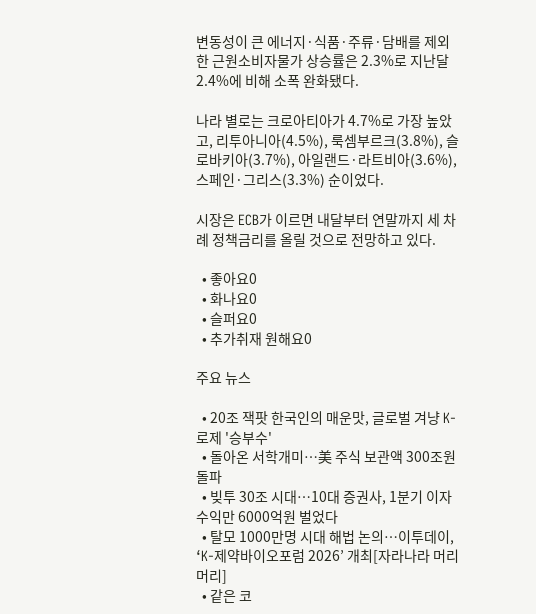변동성이 큰 에너지·식품·주류·담배를 제외한 근원소비자물가 상승률은 2.3%로 지난달 2.4%에 비해 소폭 완화됐다.

나라 별로는 크로아티아가 4.7%로 가장 높았고, 리투아니아(4.5%), 룩셈부르크(3.8%), 슬로바키아(3.7%), 아일랜드·라트비아(3.6%), 스페인·그리스(3.3%) 순이었다.

시장은 ECB가 이르면 내달부터 연말까지 세 차례 정책금리를 올릴 것으로 전망하고 있다.

  • 좋아요0
  • 화나요0
  • 슬퍼요0
  • 추가취재 원해요0

주요 뉴스

  • 20조 잭팟 한국인의 매운맛, 글로벌 겨냥 K-로제 '승부수'
  • 돌아온 서학개미…美 주식 보관액 300조원 돌파
  • 빚투 30조 시대…10대 증권사, 1분기 이자수익만 6000억원 벌었다
  • 탈모 1000만명 시대 해법 논의…이투데이, ‘K-제약바이오포럼 2026’ 개최[자라나라 머리머리]
  • 같은 코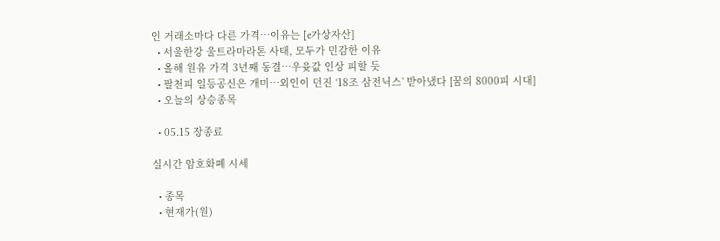인 거래소마다 다른 가격…이유는 [e가상자산]
  • 서울한강 울트라마라톤 사태, 모두가 민감한 이유
  • 올해 원유 가격 3년째 동결⋯우윳값 인상 피할 듯
  • 팔천피 일등공신은 개미⋯외인이 던진 ‘18조 삼전닉스’ 받아냈다 [꿈의 8000피 시대]
  • 오늘의 상승종목

  • 05.15 장종료

실시간 암호화폐 시세

  • 종목
  • 현재가(원)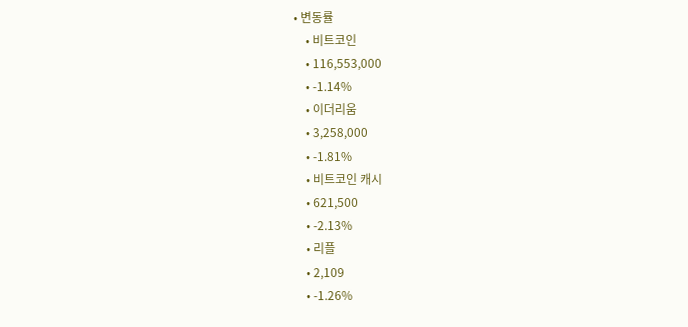• 변동률
    • 비트코인
    • 116,553,000
    • -1.14%
    • 이더리움
    • 3,258,000
    • -1.81%
    • 비트코인 캐시
    • 621,500
    • -2.13%
    • 리플
    • 2,109
    • -1.26%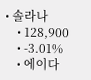• 솔라나
    • 128,900
    • -3.01%
    • 에이다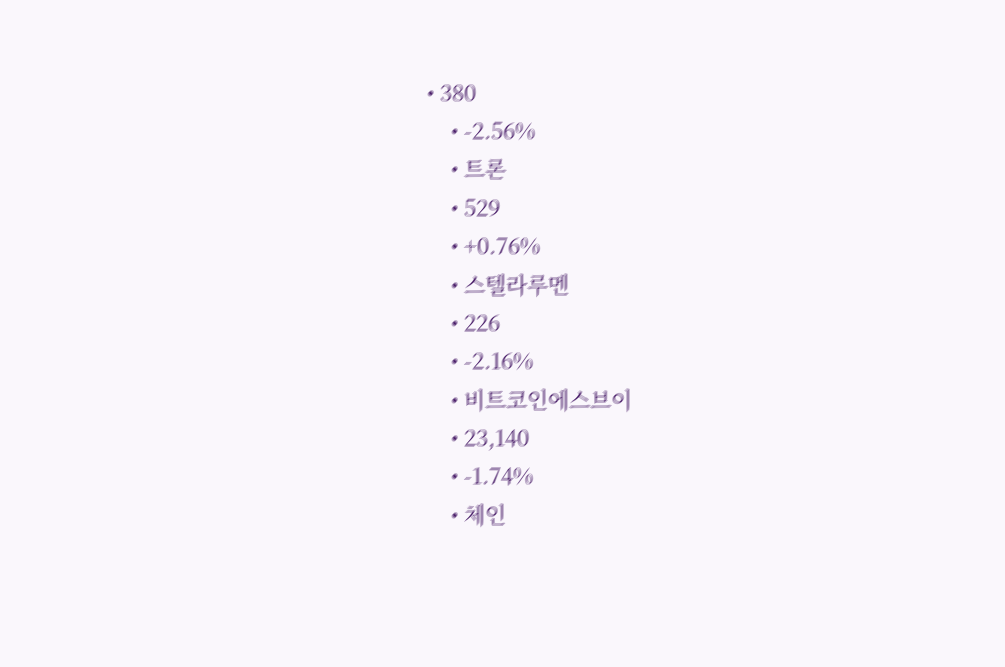• 380
    • -2.56%
    • 트론
    • 529
    • +0.76%
    • 스텔라루멘
    • 226
    • -2.16%
    • 비트코인에스브이
    • 23,140
    • -1.74%
    • 체인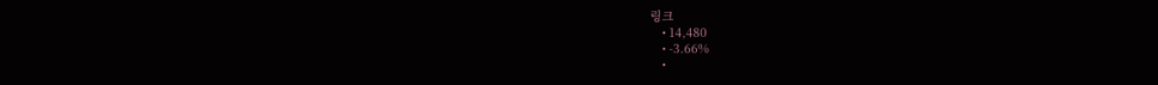링크
    • 14,480
    • -3.66%
    •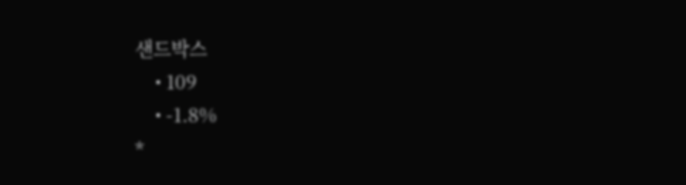샌드박스
    • 109
    • -1.8%
*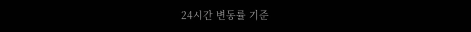24시간 변동률 기준